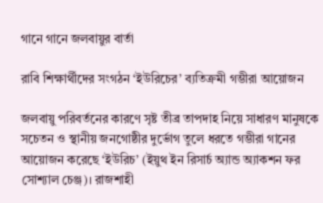গানে গানে জলবায়ুর বার্তা

রাবি শিক্ষার্থীদের সংগঠন ‘ইউরিচের’ ব্যতিক্রমী গম্ভীরা আয়োজন

জলবায়ু পরিবর্তনের কারণে সৃষ্ট তীব্র তাপদাহ নিয়ে সাধারণ মানুষকে সচেতন ও স্থানীয় জনগোষ্ঠীর দুর্ভোগ তুলে ধরতে গম্ভীরা গানের আয়োজন করেছে ‘ইউরিচ’ (ইয়ুথ ইন রিসার্চ অ্যান্ড অ্যাকশন ফর সোশ্যাল চেঞ্জ)। রাজশাহী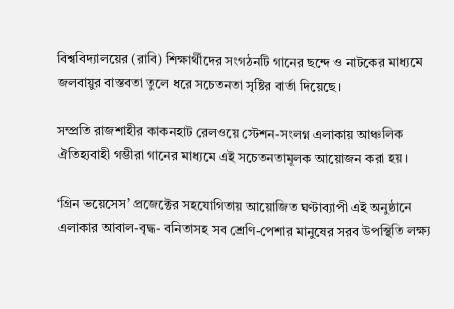বিশ্ববিদ্যালয়ের (রাবি) শিক্ষার্থীদের সংগঠনটি গানের ছন্দে ও নাটকের মাধ্যমে জলবায়ুর বাস্তবতা তুলে ধরে সচেতনতা সৃষ্টির বার্তা দিয়েছে।

সম্প্রতি রাজশাহীর কাকনহাট রেলওয়ে স্টেশন-সংলগ্ন এলাকায় আঞ্চলিক ঐতিহ্যবাহী গম্ভীরা গানের মাধ্যমে এই সচেতনতামূলক আয়োজন করা হয়।

‘গ্রিন ভয়েসেস’ প্রজেক্টের সহযোগিতায় আয়োজিত ঘণ্টাব্যাপী এই অনুষ্ঠানে এলাকার আবাল-বৃদ্ধ- বনিতাসহ সব শ্রেণি-পেশার মানুষের সরব উপস্থিতি লক্ষ্য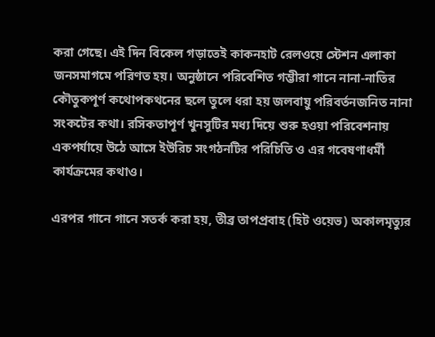করা গেছে। এই দিন বিকেল গড়াতেই কাকনহাট রেলওয়ে স্টেশন এলাকা জনসমাগমে পরিণত হয়। অনুষ্ঠানে পরিবেশিত গম্ভীরা গানে নানা-নাতির কৌতুকপূর্ণ কথোপকথনের ছলে তুলে ধরা হয় জলবায়ু পরিবর্তনজনিত নানা সংকটের কথা। রসিকতাপূর্ণ খুনসুটির মধ্য দিয়ে শুরু হওয়া পরিবেশনায় একপর্যায়ে উঠে আসে ইউরিচ সংগঠনটির পরিচিতি ও এর গবেষণাধর্মী কার্যক্রমের কথাও।

এরপর গানে গানে সতর্ক করা হয়, তীব্র তাপপ্রবাহ (হিট ওয়েভ) অকালমৃত্যুর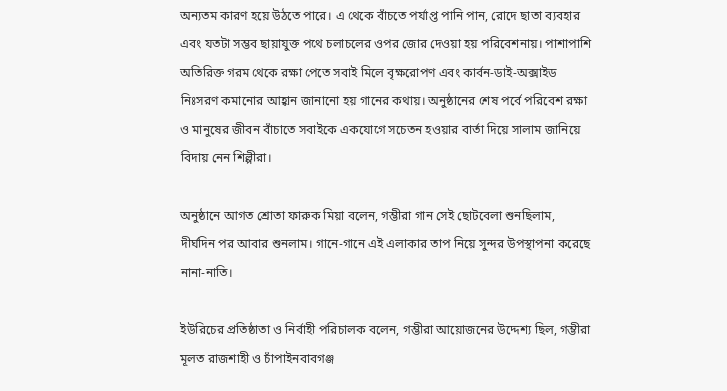অন্যতম কারণ হয়ে উঠতে পারে। এ থেকে বাঁচতে পর্যাপ্ত পানি পান, রোদে ছাতা ব্যবহার এবং যতটা সম্ভব ছায়াযুক্ত পথে চলাচলের ওপর জোর দেওয়া হয় পরিবেশনায়। পাশাপাশি অতিরিক্ত গরম থেকে রক্ষা পেতে সবাই মিলে বৃক্ষরোপণ এবং কার্বন-ডাই-অক্সাইড নিঃসরণ কমানোর আহ্বান জানানো হয় গানের কথায়। অনুষ্ঠানের শেষ পর্বে পরিবেশ রক্ষা ও মানুষের জীবন বাঁচাতে সবাইকে একযোগে সচেতন হওয়ার বার্তা দিয়ে সালাম জানিয়ে বিদায় নেন শিল্পীরা।

অনুষ্ঠানে আগত শ্রোতা ফারুক মিয়া বলেন, গম্ভীরা গান সেই ছোটবেলা শুনছিলাম, দীর্ঘদিন পর আবার শুনলাম। গানে-গানে এই এলাকার তাপ নিয়ে সুন্দর উপস্থাপনা করেছে নানা-নাতি।

ইউরিচের প্রতিষ্ঠাতা ও নির্বাহী পরিচালক বলেন, গম্ভীরা আয়োজনের উদ্দেশ্য ছিল, গম্ভীরা মূলত রাজশাহী ও চাঁপাইনবাবগঞ্জ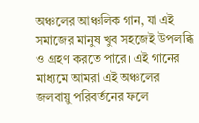অঞ্চলের আঞ্চলিক গান, যা এই সমাজের মানুষ খুব সহজেই উপলব্ধি ও গ্রহণ করতে পারে। এই গানের মাধ্যমে আমরা এই অঞ্চলের জলবায়ু পরিবর্তনের ফলে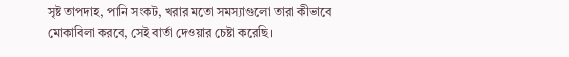সৃষ্ট তাপদাহ, পানি সংকট, খরার মতো সমস্যাগুলো তারা কীভাবে মোকাবিলা করবে, সেই বার্তা দেওয়ার চেষ্টা করেছি।